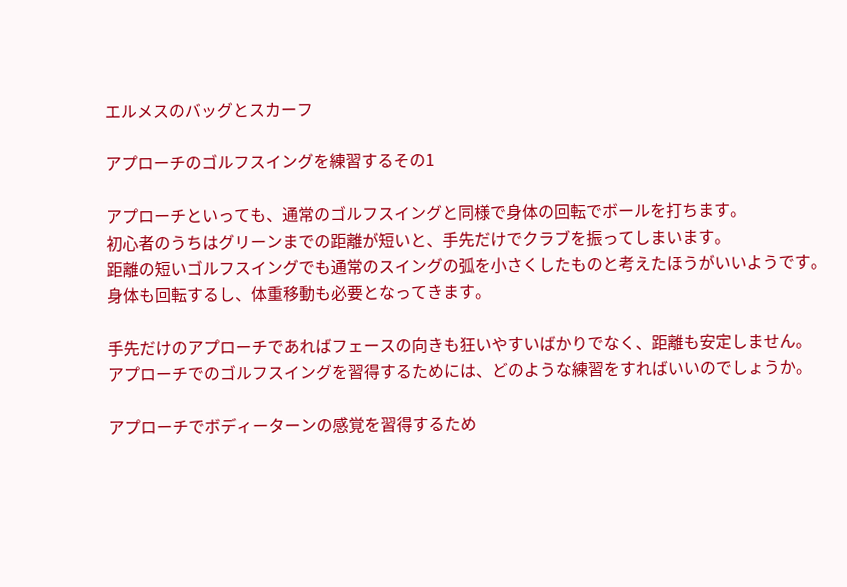エルメスのバッグとスカーフ

アプローチのゴルフスイングを練習するその1

アプローチといっても、通常のゴルフスイングと同様で身体の回転でボールを打ちます。
初心者のうちはグリーンまでの距離が短いと、手先だけでクラブを振ってしまいます。
距離の短いゴルフスイングでも通常のスイングの弧を小さくしたものと考えたほうがいいようです。
身体も回転するし、体重移動も必要となってきます。

手先だけのアプローチであればフェースの向きも狂いやすいばかりでなく、距離も安定しません。
アプローチでのゴルフスイングを習得するためには、どのような練習をすればいいのでしょうか。

アプローチでボディーターンの感覚を習得するため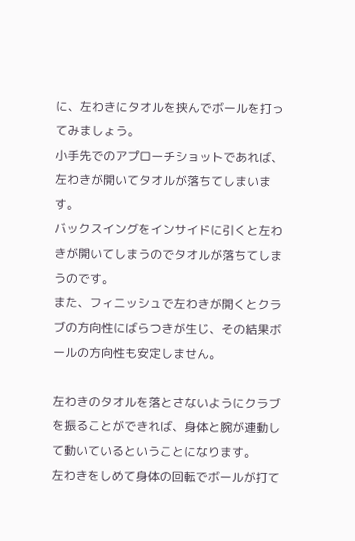に、左わきにタオルを挟んでボールを打ってみましょう。
小手先でのアプローチショットであれば、左わきが開いてタオルが落ちてしまいます。
バックスイングをインサイドに引くと左わきが開いてしまうのでタオルが落ちてしまうのです。
また、フィニッシュで左わきが開くとクラブの方向性にばらつきが生じ、その結果ボールの方向性も安定しません。

左わきのタオルを落とさないようにクラブを振ることができれば、身体と腕が連動して動いているということになります。
左わきをしめて身体の回転でボールが打て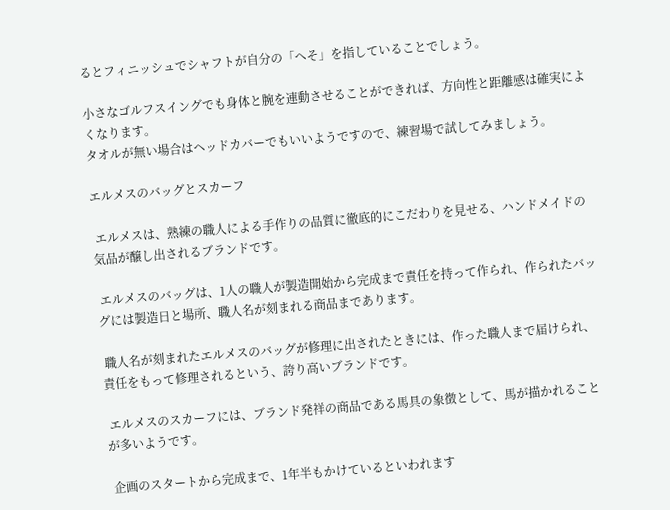るとフィニッシュでシャフトが自分の「へそ」を指していることでしょう。

小さなゴルフスイングでも身体と腕を連動させることができれば、方向性と距離感は確実によくなります。
タオルが無い場合はヘッドカバーでもいいようですので、練習場で試してみましょう。

エルメスのバッグとスカーフ

 エルメスは、熟練の職人による手作りの品質に徹底的にこだわりを見せる、ハンドメイドの気品が醸し出されるブランドです。

 エルメスのバッグは、1人の職人が製造開始から完成まで責任を持って作られ、作られたバッグには製造日と場所、職人名が刻まれる商品まであります。

 職人名が刻まれたエルメスのバッグが修理に出されたときには、作った職人まで届けられ、責任をもって修理されるという、誇り高いブランドです。

 エルメスのスカーフには、ブランド発祥の商品である馬具の象徴として、馬が描かれることが多いようです。

 企画のスタートから完成まで、1年半もかけているといわれます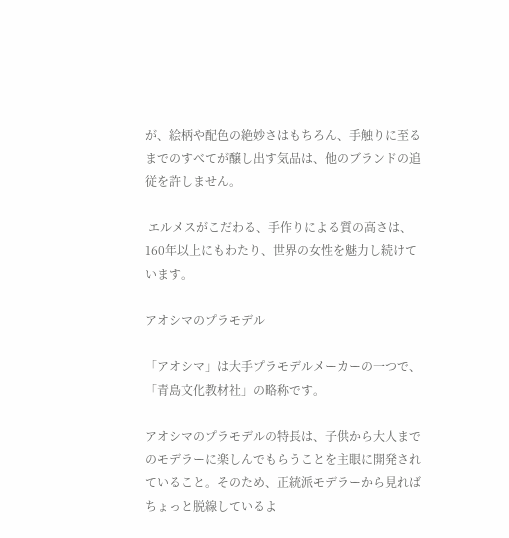が、絵柄や配色の絶妙さはもちろん、手触りに至るまでのすべてが醸し出す気品は、他のブランドの追従を許しません。

 エルメスがこだわる、手作りによる質の高さは、160年以上にもわたり、世界の女性を魅力し続けています。

アオシマのプラモデル

「アオシマ」は大手プラモデルメーカーの一つで、「青島文化教材社」の略称です。

アオシマのプラモデルの特長は、子供から大人までのモデラーに楽しんでもらうことを主眼に開発されていること。そのため、正統派モデラーから見ればちょっと脱線しているよ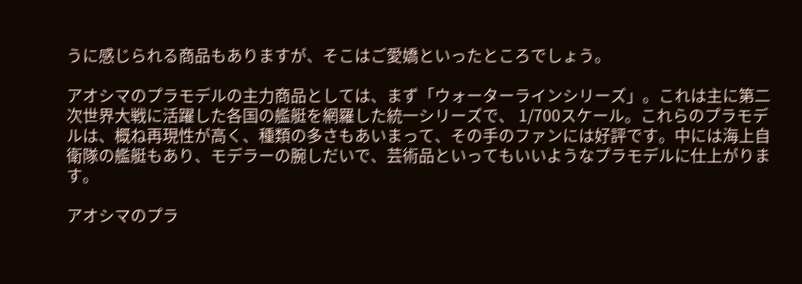うに感じられる商品もありますが、そこはご愛嬌といったところでしょう。

アオシマのプラモデルの主力商品としては、まず「ウォーターラインシリーズ」。これは主に第二次世界大戦に活躍した各国の艦艇を網羅した統一シリーズで、 1/700スケール。これらのプラモデルは、概ね再現性が高く、種類の多さもあいまって、その手のファンには好評です。中には海上自衛隊の艦艇もあり、モデラーの腕しだいで、芸術品といってもいいようなプラモデルに仕上がります。

アオシマのプラ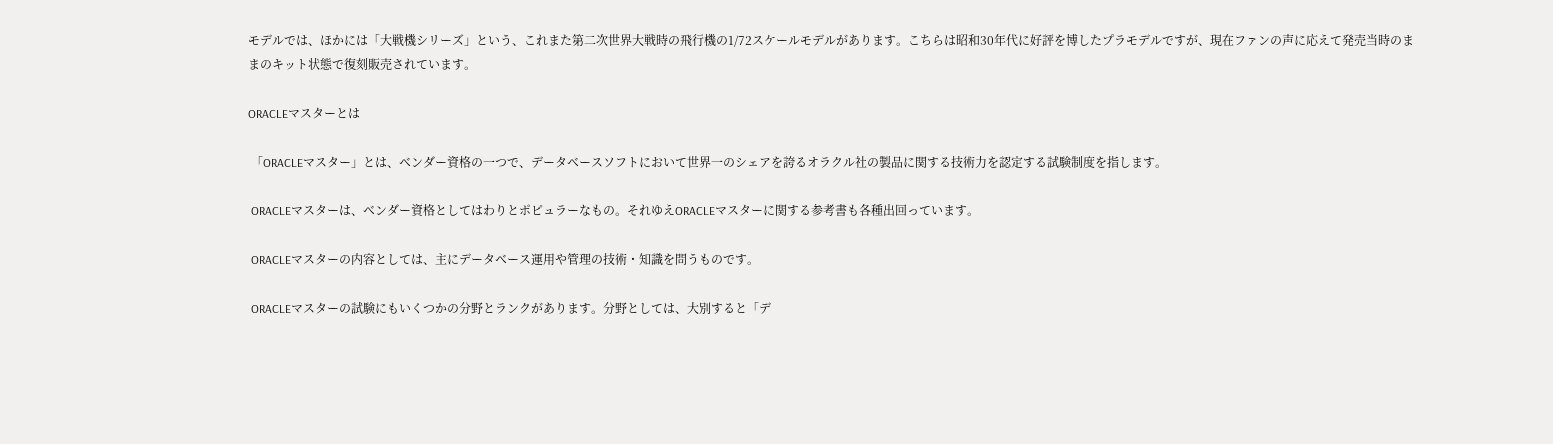モデルでは、ほかには「大戦機シリーズ」という、これまた第二次世界大戦時の飛行機の1/72スケールモデルがあります。こちらは昭和30年代に好評を博したプラモデルですが、現在ファンの声に応えて発売当時のままのキット状態で復刻販売されています。

ORACLEマスターとは

 「ORACLEマスター」とは、ベンダー資格の一つで、データベースソフトにおいて世界一のシェアを誇るオラクル社の製品に関する技術力を認定する試験制度を指します。

 ORACLEマスターは、ベンダー資格としてはわりとポピュラーなもの。それゆえORACLEマスターに関する参考書も各種出回っています。

 ORACLEマスターの内容としては、主にデータベース運用や管理の技術・知識を問うものです。

 ORACLEマスターの試験にもいくつかの分野とランクがあります。分野としては、大別すると「デ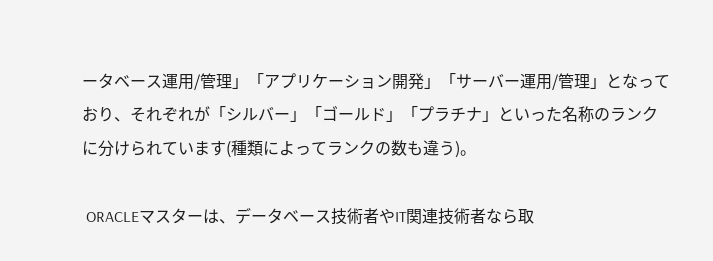ータベース運用/管理」「アプリケーション開発」「サーバー運用/管理」となっており、それぞれが「シルバー」「ゴールド」「プラチナ」といった名称のランクに分けられています(種類によってランクの数も違う)。

 ORACLEマスターは、データベース技術者やIT関連技術者なら取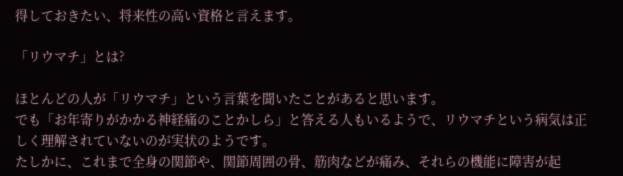得しておきたい、将来性の高い資格と言えます。

「リウマチ」とは?

ほとんどの人が「リウマチ」という言葉を聞いたことがあると思います。
でも「お年寄りがかかる神経痛のことかしら」と答える人もいるようで、リウマチという病気は正しく理解されていないのが実状のようです。
たしかに、これまで全身の関節や、関節周囲の骨、筋肉などが痛み、それらの機能に障害が起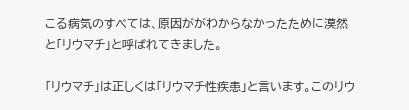こる病気のすべては、原因ががわからなかったために漠然と「リウマチ」と呼ばれてきました。

「リウマチ」は正しくは「リウマチ性疾患」と言います。このリウ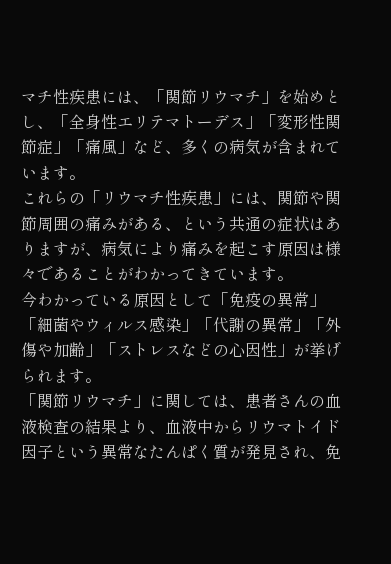マチ性疾患には、「関節リウマチ」を始めとし、「全身性エリテマトーデス」「変形性関節症」「痛風」など、多くの病気が含まれています。
これらの「リウマチ性疾患」には、関節や関節周囲の痛みがある、という共通の症状はありますが、病気により痛みを起こす原因は様々であることがわかってきています。
今わかっている原因として「免疫の異常」「細菌やウィルス感染」「代謝の異常」「外傷や加齢」「ストレスなどの心因性」が挙げられます。
「関節リウマチ」に関しては、患者さんの血液検査の結果より、血液中からリウマトイド因子という異常なたんぱく質が発見され、免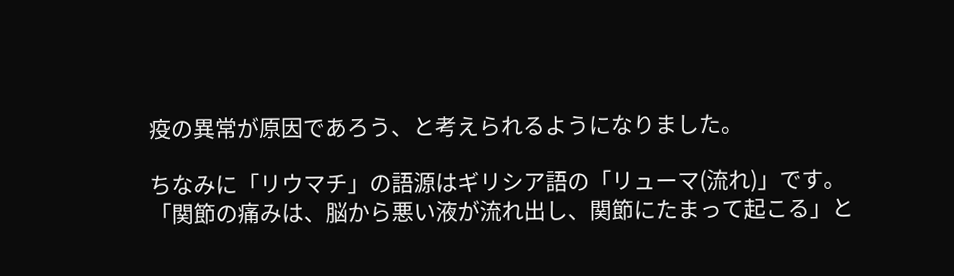疫の異常が原因であろう、と考えられるようになりました。

ちなみに「リウマチ」の語源はギリシア語の「リューマ(流れ)」です。
「関節の痛みは、脳から悪い液が流れ出し、関節にたまって起こる」と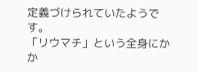定義づけられていたようです。
「リウマチ」という全身にかか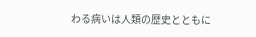わる病いは人類の歴史とともに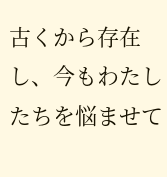古くから存在し、今もわたしたちを悩ませて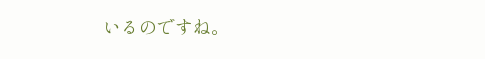いるのですね。